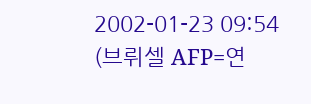2002-01-23 09:54
(브뤼셀 AFP=연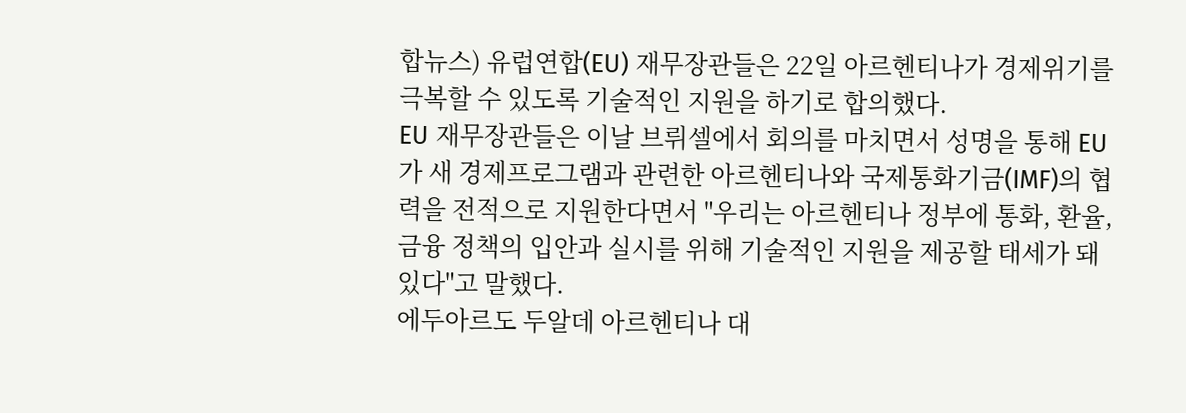합뉴스) 유럽연합(EU) 재무장관들은 22일 아르헨티나가 경제위기를 극복할 수 있도록 기술적인 지원을 하기로 합의했다.
EU 재무장관들은 이날 브뤼셀에서 회의를 마치면서 성명을 통해 EU가 새 경제프로그램과 관련한 아르헨티나와 국제통화기금(IMF)의 협력을 전적으로 지원한다면서 "우리는 아르헨티나 정부에 통화, 환율, 금융 정책의 입안과 실시를 위해 기술적인 지원을 제공할 태세가 돼 있다"고 말했다.
에두아르도 두알데 아르헨티나 대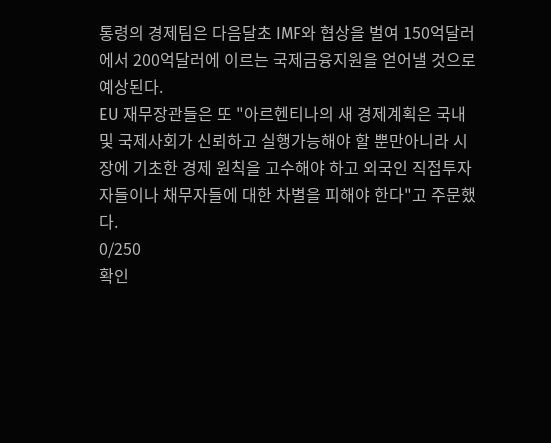통령의 경제팀은 다음달초 IMF와 협상을 벌여 150억달러에서 200억달러에 이르는 국제금융지원을 얻어낼 것으로 예상된다.
EU 재무장관들은 또 "아르헨티나의 새 경제계획은 국내 및 국제사회가 신뢰하고 실행가능해야 할 뿐만아니라 시장에 기초한 경제 원칙을 고수해야 하고 외국인 직접투자자들이나 채무자들에 대한 차별을 피해야 한다"고 주문했다.
0/250
확인